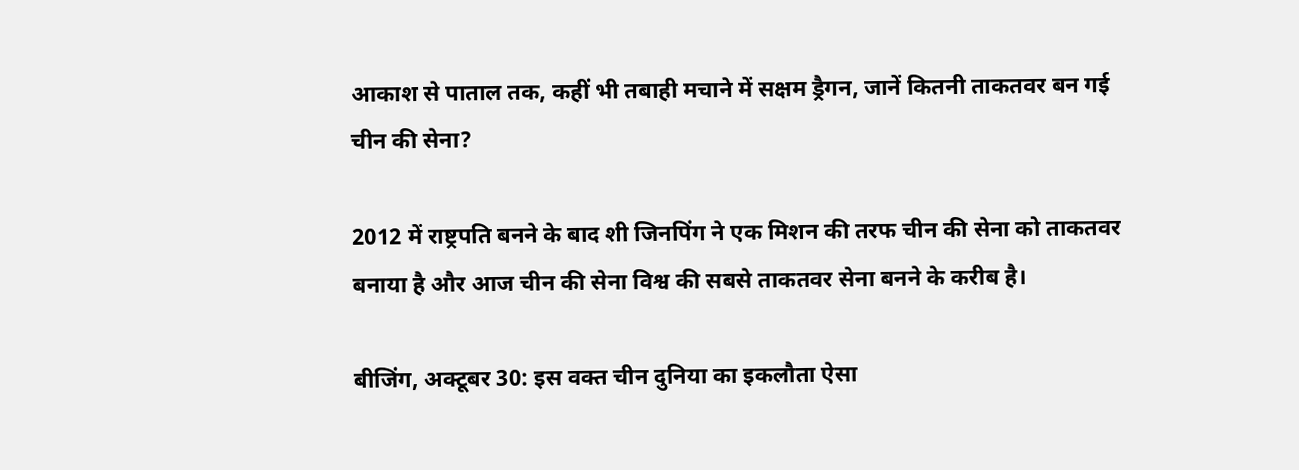आकाश से पाताल तक, कहीं भी तबाही मचाने में सक्षम ड्रैगन, जानें कितनी ताकतवर बन गई चीन की सेना?

2012 में राष्ट्रपति बनने के बाद शी जिनपिंग ने एक मिशन की तरफ चीन की सेना को ताकतवर बनाया है और आज चीन की सेना विश्व की सबसे ताकतवर सेना बनने के करीब है।

बीजिंग, अक्टूबर 30: इस वक्त चीन दुनिया का इकलौता ऐसा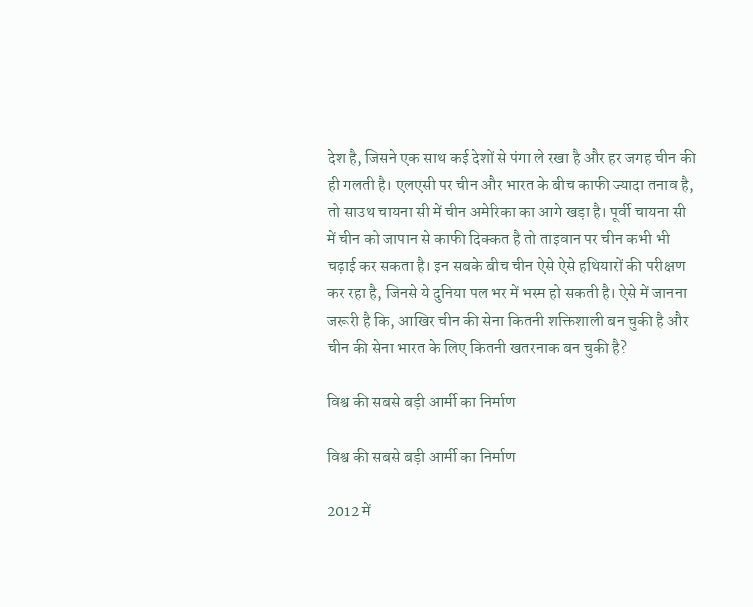देश है, जिसने एक साथ कई देशों से पंगा ले रखा है और हर जगह चीन की ही गलती है। एलएसी पर चीन और भारत के बीच काफी ज्यादा तनाव है, तो साउथ चायना सी में चीन अमेरिका का आगे खड़ा है। पूर्वी चायना सी में चीन को जापान से काफी दिक्कत है तो ताइवान पर चीन कभी भी चढ़ाई कर सकता है। इन सबके बीच चीन ऐसे ऐसे हथियारों की परीक्षण कर रहा है, जिनसे ये दुनिया पल भर में भस्म हो सकती है। ऐसे में जानना जरूरी है कि, आखिर चीन की सेना कितनी शक्तिशाली बन चुकी है और चीन की सेना भारत के लिए कितनी खतरनाक बन चुकी है?

विश्व की सबसे बड़ी आर्मी का निर्माण

विश्व की सबसे बड़ी आर्मी का निर्माण

2012 में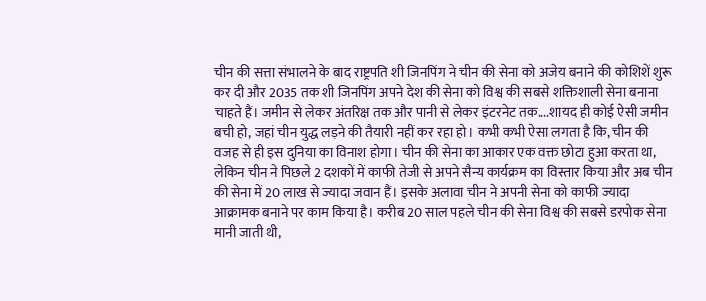चीन की सत्ता संभालने के बाद राष्ट्रपति शी जिनपिंग ने चीन की सेना को अजेय बनाने की कोशिशें शुरू कर दी और 2035 तक शी जिनपिंग अपने देश की सेना को विश्व की सबसे शक्तिशाली सेना बनाना चाहते हैं। जमीन से लेकर अंतरिक्ष तक और पानी से लेकर इंटरनेट तक....शायद ही कोई ऐसी जमीन बची हो, जहां चीन युद्ध लड़ने की तैयारी नहीं कर रहा हो। कभी कभी ऐसा लगता है कि, चीन की वजह से ही इस दुनिया का विनाश होगा। चीन की सेना का आकार एक वक्त छोटा हुआ करता था, लेकिन चीन ने पिछले 2 दशकों में काफी तेजी से अपने सैन्य कार्यक्रम का विस्तार किया और अब चीन की सेना में 20 लाख से ज्यादा जवान हैं। इसके अलावा चीन ने अपनी सेना को काफी ज्यादा आक्रामक बनाने पर काम किया है। करीब 20 साल पहले चीन की सेना विश्व की सबसे डरपोक सेना मानी जाती थी,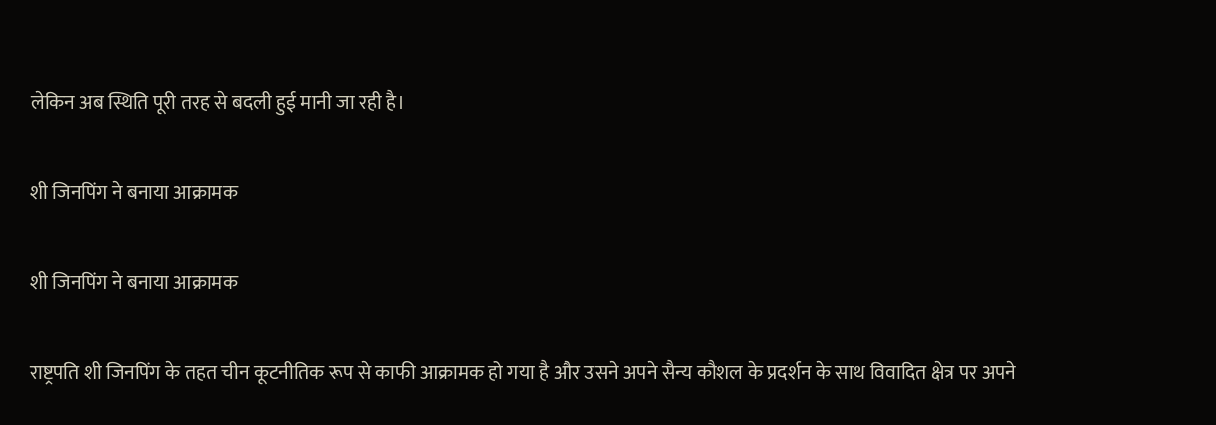लेकिन अब स्थिति पूरी तरह से बदली हुई मानी जा रही है।

शी जिनपिंग ने बनाया आक्रामक

शी जिनपिंग ने बनाया आक्रामक

राष्ट्रपति शी जिनपिंग के तहत चीन कूटनीतिक रूप से काफी आक्रामक हो गया है और उसने अपने सैन्य कौशल के प्रदर्शन के साथ विवादित क्षेत्र पर अपने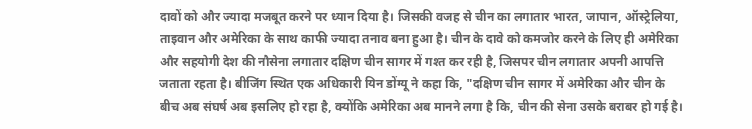दावों को और ज्यादा मजबूत करने पर ध्यान दिया है। जिसकी वजह से चीन का लगातार भारत, जापान, ऑस्ट्रेलिया, ताइवान और अमेरिका के साथ काफी ज्यादा तनाव बना हुआ है। चीन के दावे को कमजोर करने के लिए ही अमेरिका और सहयोगी देश की नौसेना लगातार दक्षिण चीन सागर में गश्त कर रही है, जिसपर चीन लगातार अपनी आपत्ति जताता रहता है। बीजिंग स्थित एक अधिकारी यिन डोंग्यू ने कहा कि, "दक्षिण चीन सागर में अमेरिका और चीन के बीच अब संघर्ष अब इसलिए हो रहा है, क्योंकि अमेरिका अब मानने लगा है कि, चीन की सेना उसके बराबर हो गई है।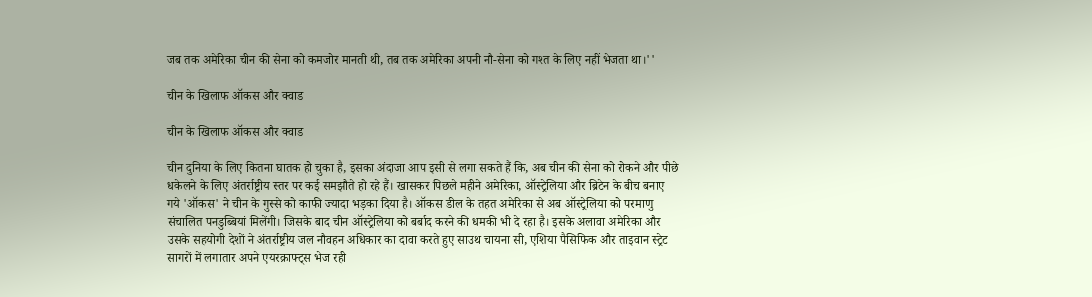जब तक अमेरिका चीन की सेना को कमजोर मानती थी, तब तक अमेरिका अपनी नौ-सेना को गश्त के लिए नहीं भेजता था।''

चीन के खिलाफ ऑकस और क्वाड

चीन के खिलाफ ऑकस और क्वाड

चीन दुनिया के लिए कितना घातक हो चुका है, इसका अंदाजा आप इसी से लगा सकते हैं कि, अब चीन की सेना को रोकने और पीछे धकेलने के लिए अंतर्राष्ट्रीय स्तर पर कई समझौते हो रहे हैं। खासकर पिछले महीने अमेरिका, ऑस्ट्रेलिया और ब्रिटेन के बीच बनाए गये 'ऑकस' ने चीन के गुस्से को काफी ज्यादा भड़का दिया है। ऑकस डील के तहत अमेरिका से अब ऑस्ट्रेलिया को परमाणु संचालित पनडुब्बियां मिलेंगी। जिसके बाद चीन ऑस्ट्रेलिया को बर्बाद करने की धमकी भी दे रहा है। इसके अलावा अमेरिका और उसके सहयोगी देशों ने अंतर्राष्ट्रीय जल नौवहन अधिकार का दावा करते हुए साउथ चायना सी, एशिया पैसिफिक और ताइवान स्ट्रेट सागरों में लगातार अपने एयरक्राफ्ट्स भेज रही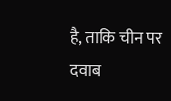है, ताकि चीन पर दवाब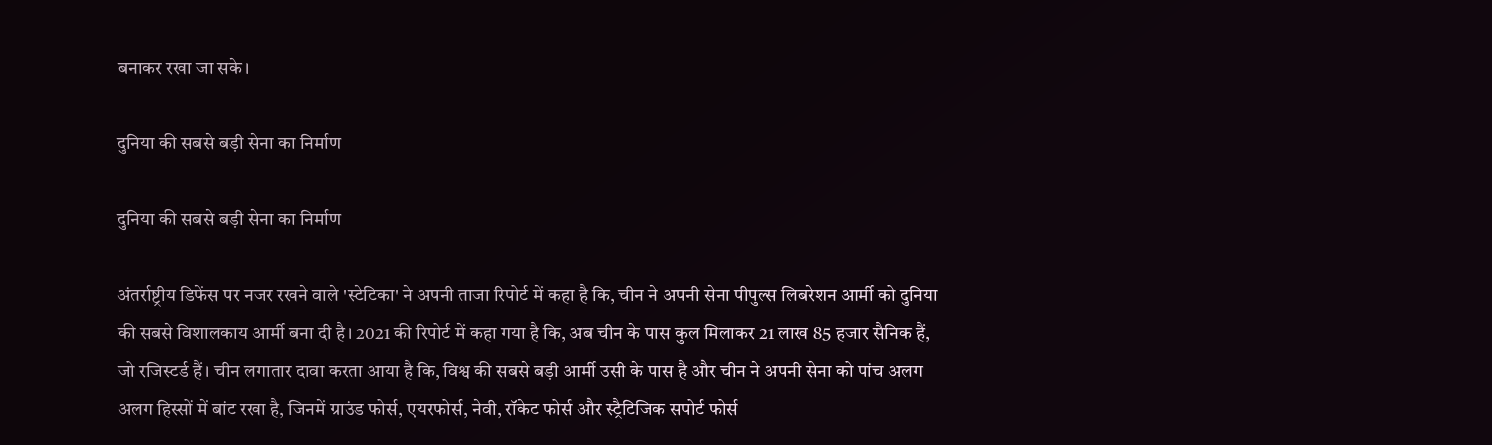बनाकर रखा जा सके।

दुनिया की सबसे बड़ी सेना का निर्माण

दुनिया की सबसे बड़ी सेना का निर्माण

अंतर्राष्ट्रीय डिफेंस पर नजर रखने वाले 'स्टेटिका' ने अपनी ताजा रिपोर्ट में कहा है कि, चीन ने अपनी सेना पीपुल्स लिबरेशन आर्मी को दुनिया की सबसे विशालकाय आर्मी बना दी है। 2021 की रिपोर्ट में कहा गया है कि, अब चीन के पास कुल मिलाकर 21 लाख 85 हजार सैनिक हैं, जो रजिस्टर्ड हैं। चीन लगातार दावा करता आया है कि, विश्व की सबसे बड़ी आर्मी उसी के पास है और चीन ने अपनी सेना को पांच अलग अलग हिस्सों में बांट रखा है, जिनमें ग्राउंड फोर्स, एयरफोर्स, नेवी, रॉकेट फोर्स और स्ट्रैटिजिक सपोर्ट फोर्स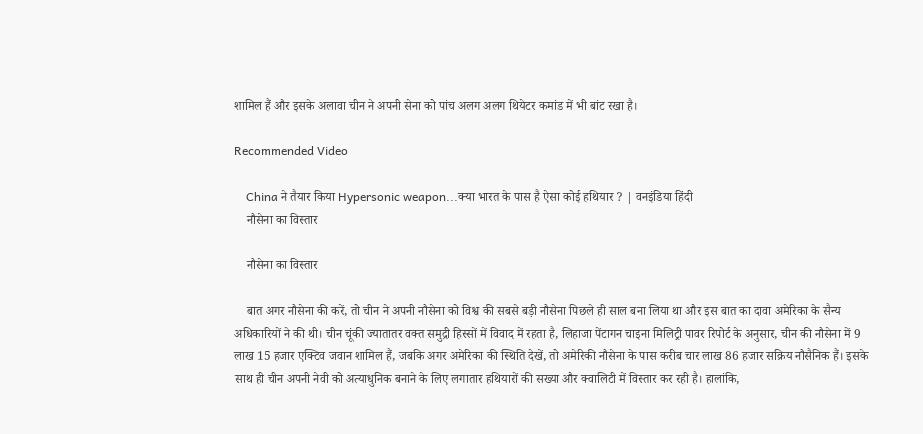शामिल हैं और इसके अलावा चीन ने अपनी सेना को पांच अलग अलग थियेटर कमांड में भी बांट रखा है।

Recommended Video

    China ने तैयार किया Hypersonic weapon...क्या भारत के पास है ऐसा कोई हथियार ? | वनइंडिया हिंदी
    नौसेना का विस्तार

    नौसेना का विस्तार

    बात अगर नौसेना की करें, तो चीन ने अपनी नौसेना को विश्व की सबसे बड़ी नौसेना पिछले ही साल बना लिया था और इस बात का दावा अमेरिका के सैन्य अधिकारियों ने की थी। चीन चूंकी ज्यातातर वक्त समुद्री हिस्सों में विवाद में रहता है, लिहाजा पेंटागन चाइना मिलिट्री पावर रिपोर्ट के अनुसार, चीन की नौसेना में 9 लाख 15 हजार एक्टिव जवान शामिल हैं, जबकि अगर अमेरिका की स्थिति देखें, तो अमेरिकी नौसेना के पास करीब चार लाख 86 हजार सक्रिय नौसैनिक हैं। इसके साथ ही चीन अपनी नेवी को अत्याधुनिक बनाने के लिए लगातार हथियारों की सख्या और क्वालिटी में विस्तार कर रही है। हालांकि,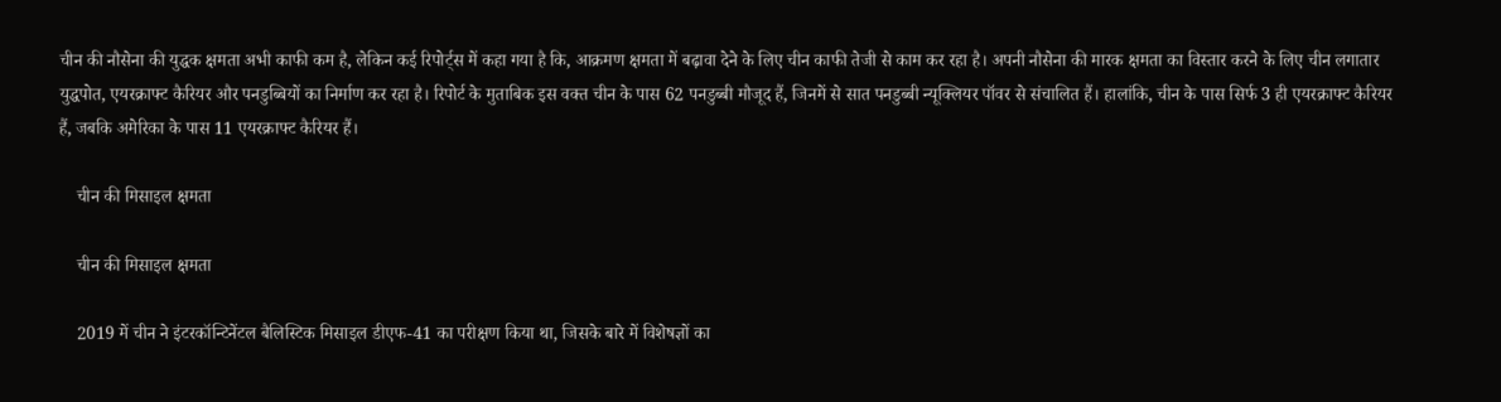चीन की नौसेना की युद्धक क्षमता अभी काफी कम है, लेकिन कई रिपोर्ट्स में कहा गया है कि, आक्रमण क्षमता में बढ़ावा देने के लिए चीन काफी तेजी से काम कर रहा है। अपनी नौसेना की मारक क्षमता का विस्तार करने के लिए चीन लगातार युद्धपोत, एयरक्राफ्ट कैरियर और पनडुब्बियों का निर्माण कर रहा है। रिपोर्ट के मुताबिक इस वक्त चीन के पास 62 पनडुब्बी मौजूद हैं, जिनमें से सात पनडुब्बी न्यूक्लियर पॉवर से संचालित हैं। हालांकि, चीन के पास सिर्फ 3 ही एयरक्राफ्ट कैरियर हैं, जबकि अमेरिका के पास 11 एयरक्राफ्ट कैरियर हैं।

    चीन की मिसाइल क्षमता

    चीन की मिसाइल क्षमता

    2019 में चीन ने इंटरकॉन्टिनेंटल बैलिस्टिक मिसाइल डीएफ-41 का परीक्षण किया था, जिसके बारे में विशेषज्ञों का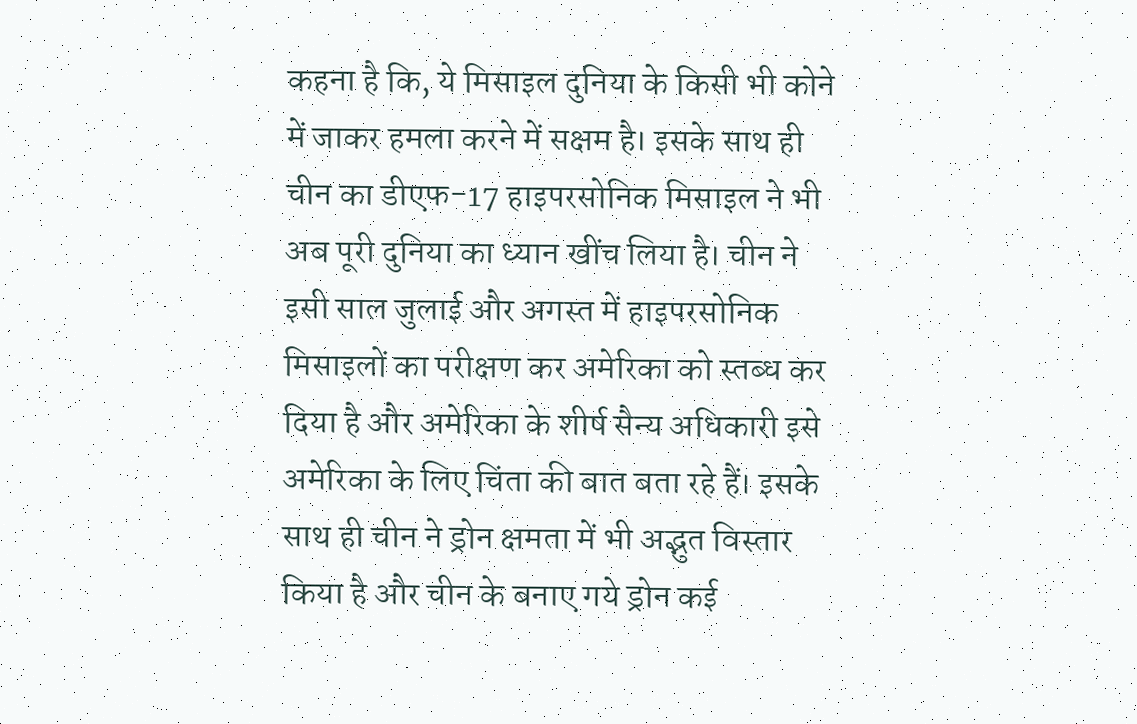कहना है कि, ये मिसाइल दुनिया के किसी भी कोने में जाकर हमला करने में सक्षम है। इसके साथ ही चीन का डीएफ-17 हाइपरसोनिक मिसाइल ने भी अब पूरी दुनिया का ध्यान खींच लिया है। चीन ने इसी साल जुलाई और अगस्त में हाइपरसोनिक मिसाइलों का परीक्षण कर अमेरिका को स्तब्ध कर दिया है और अमेरिका के शीर्ष सैन्य अधिकारी इसे अमेरिका के लिए चिंता की बात बता रहे हैं। इसके साथ ही चीन ने ड्रोन क्षमता में भी अद्भुत विस्तार किया है और चीन के बनाए गये ड्रोन कई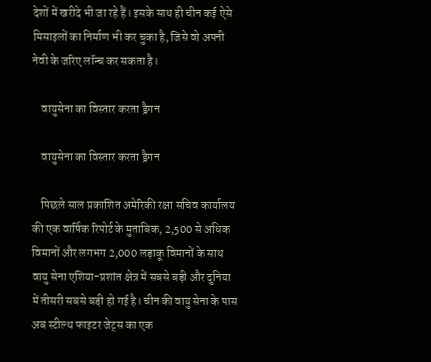देशों में खरीदे भी जा रहे हैं। इसके साथ ही चीन कई ऐसे मिसाइलों का निर्माण भी कर चुका है, जिसे वो अपनी नेवी के जरिए लॉन्च कर सकता है।

    वायुसेना का विस्तार करता ड्रैगन

    वायुसेना का विस्तार करता ड्रैगन

    पिछले साल प्रकाशित अमेरिकी रक्षा सचिव कार्यालय की एक वार्षिक रिपोर्ट के मुताबिक, 2,500 से अधिक विमानों और लगभग 2,000 लड़ाकू विमानों के साथ वायु सेना एशिया-प्रशांत क्षेत्र में सबसे बड़ी और दुनिया में तीसरी सबसे बड़ी हो गई है। चीन की वायु सेना के पास अब स्टील्थ फाइटर जेट्स का एक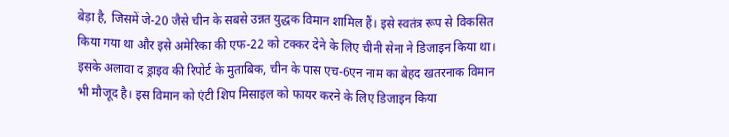बेड़ा है, जिसमें जे-20 जैसे चीन के सबसे उन्नत युद्धक विमान शामिल हैं। इसे स्वतंत्र रूप से विकसित किया गया था और इसे अमेरिका की एफ-22 को टक्कर देने के लिए चीनी सेना ने डिजाइन किया था। इसके अलावा द ड्राइव की रिपोर्ट के मुताबिक, चीन के पास एच-6एन नाम का बेहद खतरनाक विमान भी मौजूद है। इस विमान को एंटी शिप मिसाइल को फायर करने के लिए डिजाइन किया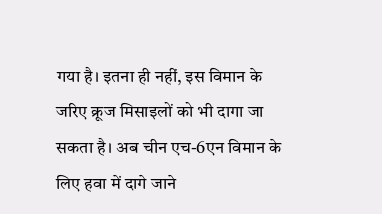गया है। इतना ही नहीं, इस विमान के जरिए क्रूज मिसाइलों को भी दागा जा सकता है। अब चीन एच-6एन विमान के लिए हवा में दागे जाने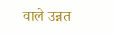वाले उन्नत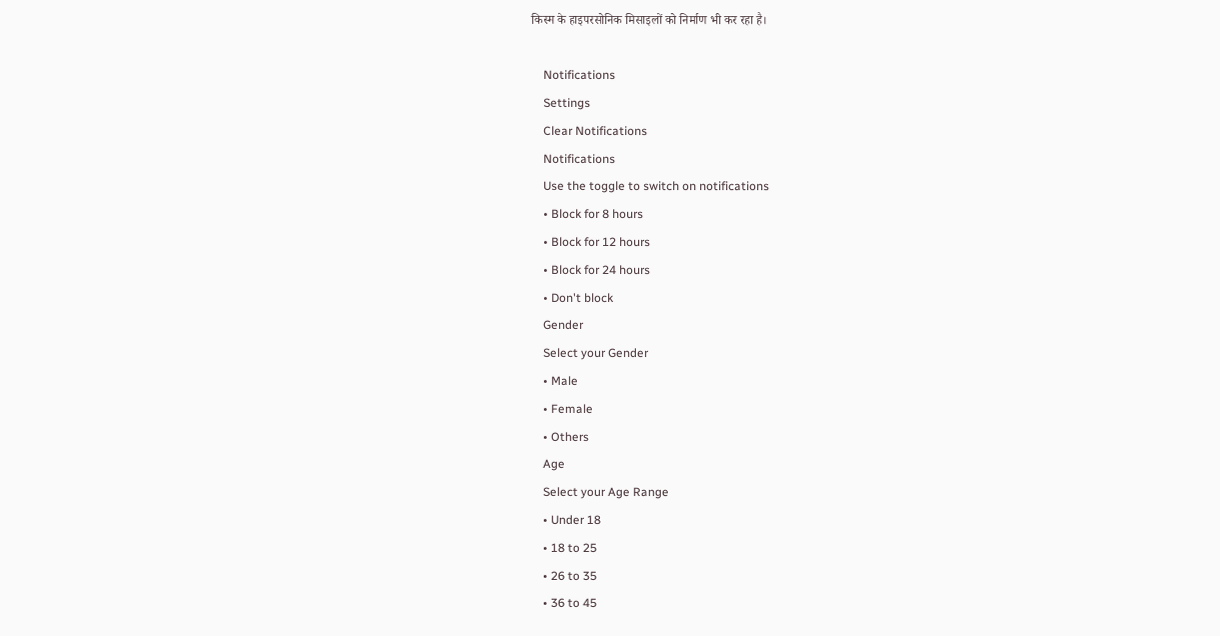किस्म के हाइपरसोनिक मिसाइलों को निर्माण भी कर रहा है।

    Notifications
    Settings
    Clear Notifications
    Notifications
    Use the toggle to switch on notifications
    • Block for 8 hours
    • Block for 12 hours
    • Block for 24 hours
    • Don't block
    Gender
    Select your Gender
    • Male
    • Female
    • Others
    Age
    Select your Age Range
    • Under 18
    • 18 to 25
    • 26 to 35
    • 36 to 45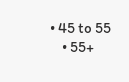• 45 to 55
    • 55+